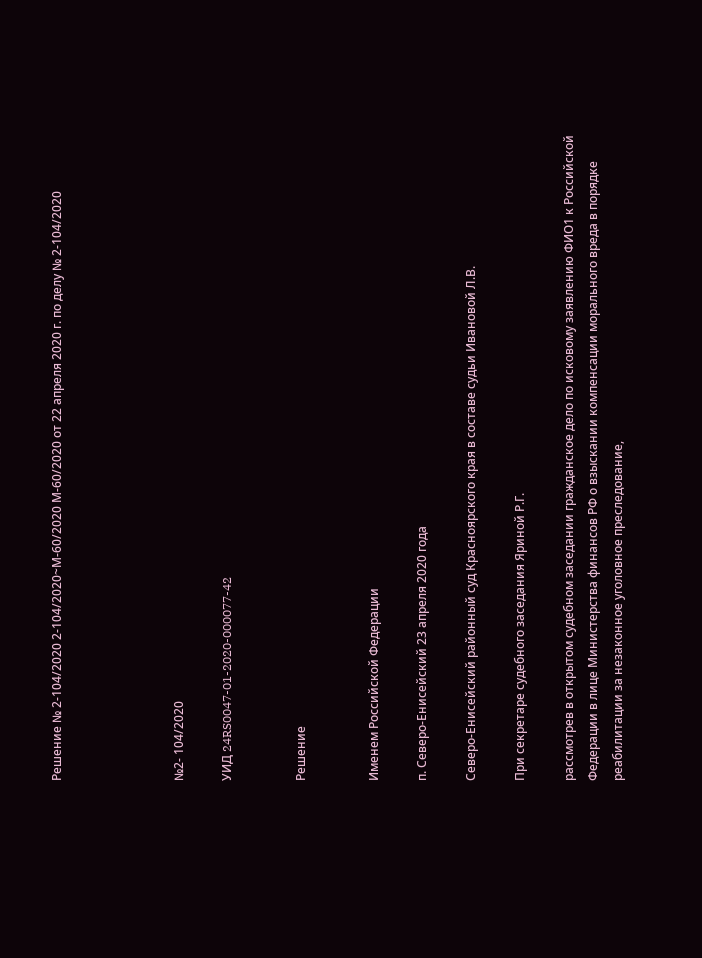Решение № 2-104/2020 2-104/2020~М-60/2020 М-60/2020 от 22 апреля 2020 г. по делу № 2-104/2020




№2- 104/2020

УИД 24RS0047-01-2020-000077-42


Решение


Именем Российской Федерации

п. Северо-Енисейский 23 апреля 2020 года

Северо-Енисейский районный суд Красноярского края в составе судьи Ивановой Л.В.

При секретаре судебного заседания Яриной Р.Г.

рассмотрев в открытом судебном заседании гражданское дело по исковому заявлению ФИО1 к Российской Федерации в лице Министерства финансов РФ о взыскании компенсации морального вреда в порядке реабилитации за незаконное уголовное преследование,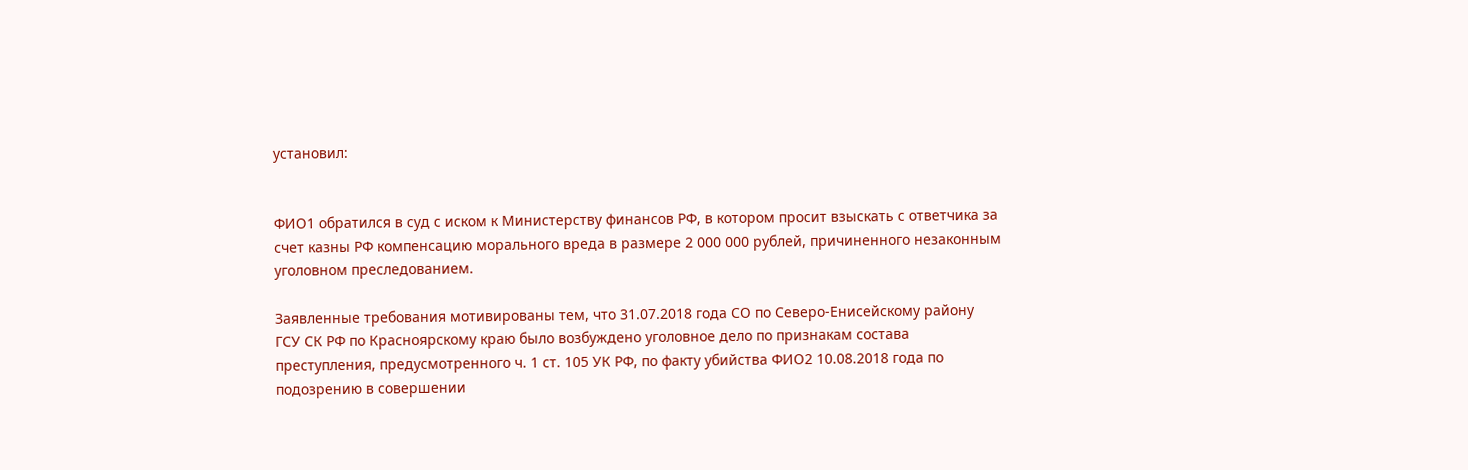установил:


ФИО1 обратился в суд с иском к Министерству финансов РФ, в котором просит взыскать с ответчика за счет казны РФ компенсацию морального вреда в размере 2 000 000 рублей, причиненного незаконным уголовном преследованием.

Заявленные требования мотивированы тем, что 31.07.2018 года СО по Северо-Енисейскому району ГСУ СК РФ по Красноярскому краю было возбуждено уголовное дело по признакам состава преступления, предусмотренного ч. 1 ст. 105 УК РФ, по факту убийства ФИО2 10.08.2018 года по подозрению в совершении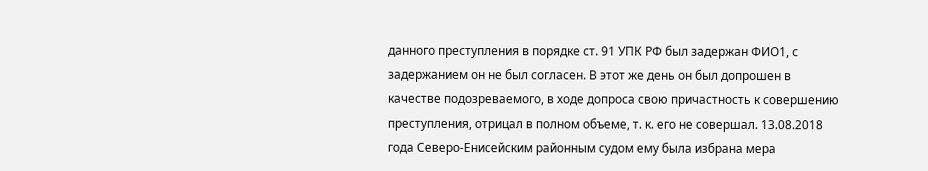данного преступления в порядке ст. 91 УПК РФ был задержан ФИО1, с задержанием он не был согласен. В этот же день он был допрошен в качестве подозреваемого, в ходе допроса свою причастность к совершению преступления, отрицал в полном объеме, т. к. его не совершал. 13.08.2018 года Северо-Енисейским районным судом ему была избрана мера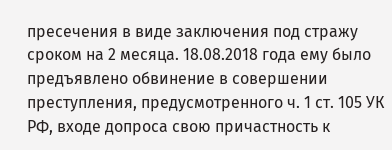пресечения в виде заключения под стражу сроком на 2 месяца. 18.08.2018 года ему было предъявлено обвинение в совершении преступления, предусмотренного ч. 1 ст. 105 УК РФ, входе допроса свою причастность к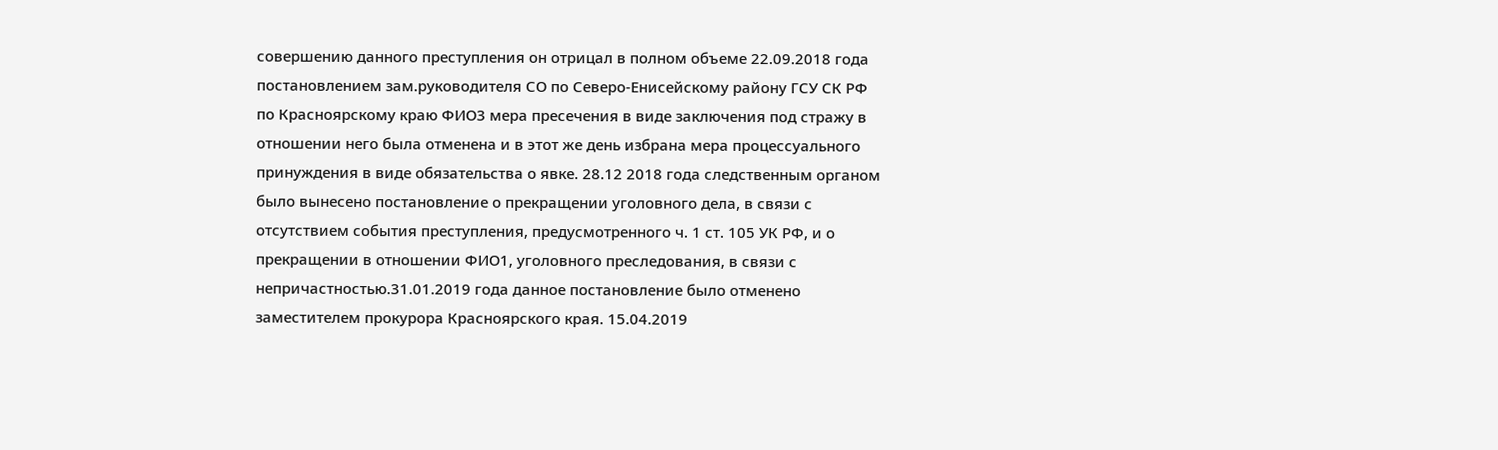совершению данного преступления он отрицал в полном объеме 22.09.2018 года постановлением зам.руководителя СО по Северо-Енисейскому району ГСУ СК РФ по Красноярскому краю ФИО3 мера пресечения в виде заключения под стражу в отношении него была отменена и в этот же день избрана мера процессуального принуждения в виде обязательства о явке. 28.12 2018 года следственным органом было вынесено постановление о прекращении уголовного дела, в связи с отсутствием события преступления, предусмотренного ч. 1 ст. 105 УК РФ, и о прекращении в отношении ФИО1, уголовного преследования, в связи с непричастностью.31.01.2019 года данное постановление было отменено заместителем прокурора Красноярского края. 15.04.2019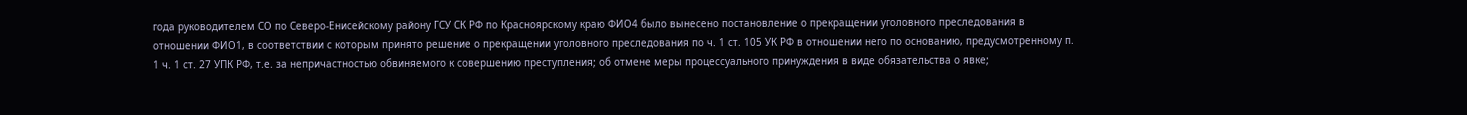года руководителем СО по Северо-Енисейскому району ГСУ СК РФ по Красноярскому краю ФИО4 было вынесено постановление о прекращении уголовного преследования в отношении ФИО1, в соответствии с которым принято решение о прекращении уголовного преследования по ч. 1 ст. 105 УК РФ в отношении него по основанию, предусмотренному п. 1 ч. 1 ст. 27 УПК РФ, т.е. за непричастностью обвиняемого к совершению преступления; об отмене меры процессуального принуждения в виде обязательства о явке;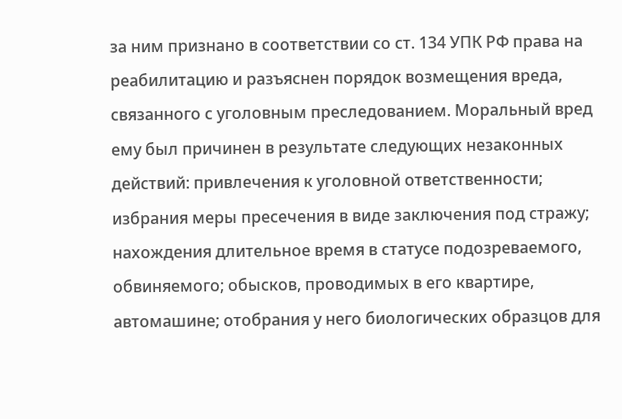за ним признано в соответствии со ст. 134 УПК РФ права на реабилитацию и разъяснен порядок возмещения вреда, связанного с уголовным преследованием. Моральный вред ему был причинен в результате следующих незаконных действий: привлечения к уголовной ответственности; избрания меры пресечения в виде заключения под стражу; нахождения длительное время в статусе подозреваемого, обвиняемого; обысков, проводимых в его квартире, автомашине; отобрания у него биологических образцов для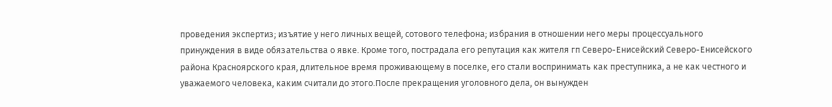проведения экспертиз; изъятие у него личных вещей, сотового телефона; избрания в отношении него меры процессуального принуждения в виде обязательства о явке. Кроме того, пострадала его репутация как жителя гп Северо-Енисейский Северо-Енисейского района Красноярского края, длительное время проживающему в поселке, его стали воспринимать как преступника, а не как честного и уважаемого человека, каким считали до этого.После прекращения уголовного дела, он вынужден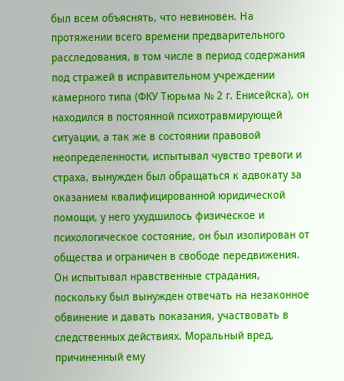был всем объяснять, что невиновен. На протяжении всего времени предварительного расследования, в том числе в период содержания под стражей в исправительном учреждении камерного типа (ФКУ Тюрьма № 2 г. Енисейска), он находился в постоянной психотравмирующей ситуации, а так же в состоянии правовой неопределенности, испытывал чувство тревоги и страха, вынужден был обращаться к адвокату за оказанием квалифицированной юридической помощи, у него ухудшилось физическое и психологическое состояние, он был изолирован от общества и ограничен в свободе передвижения. Он испытывал нравственные страдания, поскольку был вынужден отвечать на незаконное обвинение и давать показания, участвовать в следственных действиях. Моральный вред, причиненный ему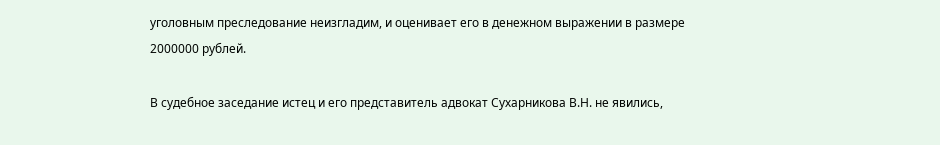уголовным преследование неизгладим, и оценивает его в денежном выражении в размере 2000000 рублей.

В судебное заседание истец и его представитель адвокат Сухарникова В.Н. не явились,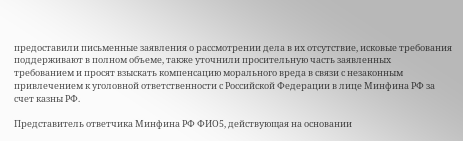предоставили письменные заявления о рассмотрении дела в их отсутствие, исковые требования поддерживают в полном объеме, также уточнили просительную часть заявленных требованием и просят взыскать компенсацию морального вреда в связи с незаконным привлечением к уголовной ответственности с Российской Федерации в лице Минфина РФ за счет казны РФ.

Представитель ответчика Минфина РФ ФИО5, действующая на основании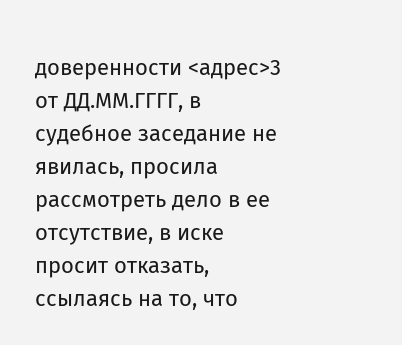доверенности <адрес>3 от ДД.ММ.ГГГГ, в судебное заседание не явилась, просила рассмотреть дело в ее отсутствие, в иске просит отказать, ссылаясь на то, что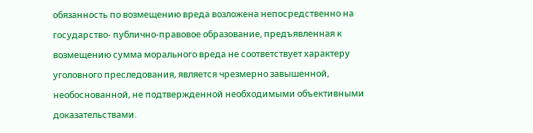обязанность по возмещению вреда возложена непосредственно на государство- публично-правовое образование, предъявленная к возмещению сумма морального вреда не соответствует характеру уголовного преследования, является чрезмерно завышенной, необоснованной, не подтвержденной необходимыми объективными доказательствами.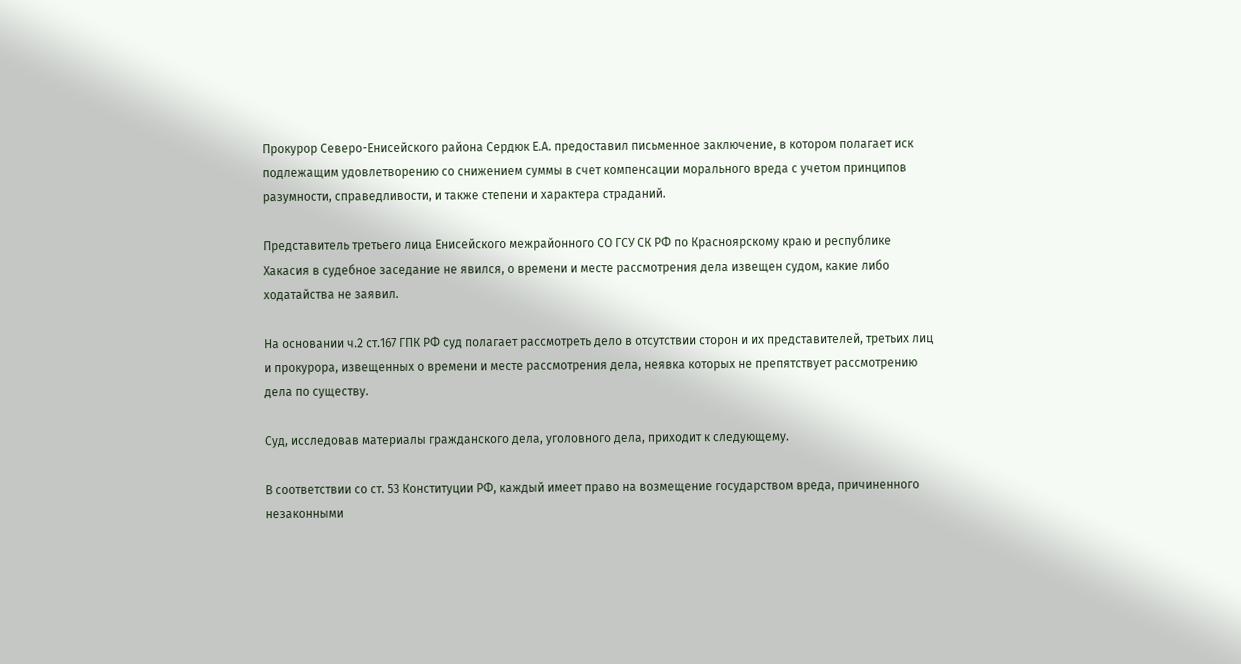Прокурор Северо-Енисейского района Сердюк Е.А. предоставил письменное заключение, в котором полагает иск подлежащим удовлетворению со снижением суммы в счет компенсации морального вреда с учетом принципов разумности, справедливости, и также степени и характера страданий.

Представитель третьего лица Енисейского межрайонного СО ГСУ СК РФ по Красноярскому краю и республике Хакасия в судебное заседание не явился, о времени и месте рассмотрения дела извещен судом, какие либо ходатайства не заявил.

На основании ч.2 ст.167 ГПК РФ суд полагает рассмотреть дело в отсутствии сторон и их представителей, третьих лиц и прокурора, извещенных о времени и месте рассмотрения дела, неявка которых не препятствует рассмотрению дела по существу.

Суд, исследовав материалы гражданского дела, уголовного дела, приходит к следующему.

В соответствии со ст. 53 Конституции РФ, каждый имеет право на возмещение государством вреда, причиненного незаконными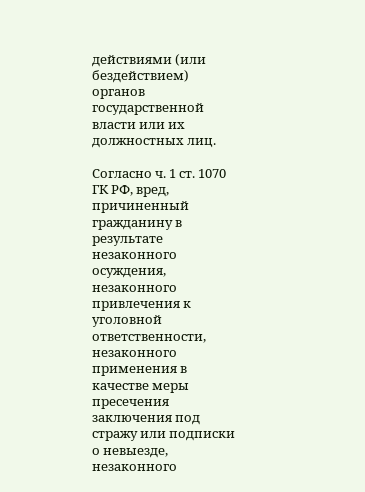действиями (или бездействием) органов государственной власти или их должностных лиц.

Согласно ч. 1 ст. 1070 ГК РФ, вред, причиненный гражданину в результате незаконного осуждения, незаконного привлечения к уголовной ответственности, незаконного применения в качестве меры пресечения заключения под стражу или подписки о невыезде, незаконного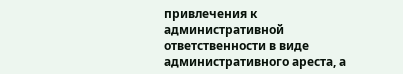привлечения к административной ответственности в виде административного ареста, а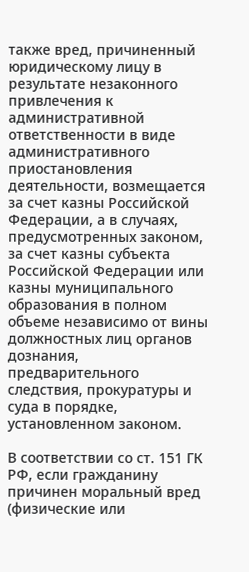также вред, причиненный юридическому лицу в результате незаконного привлечения к административной ответственности в виде административного приостановления деятельности, возмещается за счет казны Российской Федерации, а в случаях, предусмотренных законом, за счет казны субъекта Российской Федерации или казны муниципального образования в полном объеме независимо от вины должностных лиц органов дознания, предварительного следствия, прокуратуры и суда в порядке, установленном законом.

В соответствии со ст. 151 ГК РФ, если гражданину причинен моральный вред (физические или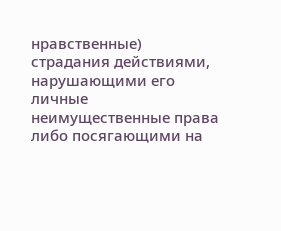нравственные) страдания действиями, нарушающими его личные неимущественные права либо посягающими на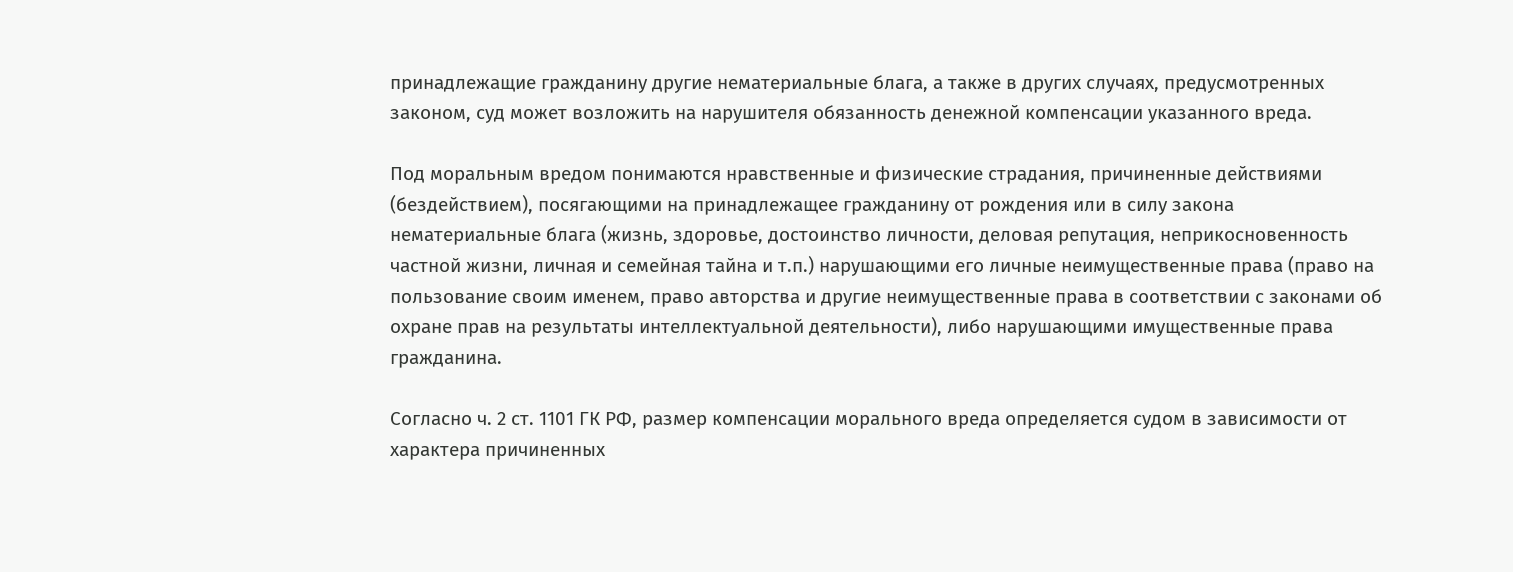принадлежащие гражданину другие нематериальные блага, а также в других случаях, предусмотренных законом, суд может возложить на нарушителя обязанность денежной компенсации указанного вреда.

Под моральным вредом понимаются нравственные и физические страдания, причиненные действиями (бездействием), посягающими на принадлежащее гражданину от рождения или в силу закона нематериальные блага (жизнь, здоровье, достоинство личности, деловая репутация, неприкосновенность частной жизни, личная и семейная тайна и т.п.) нарушающими его личные неимущественные права (право на пользование своим именем, право авторства и другие неимущественные права в соответствии с законами об охране прав на результаты интеллектуальной деятельности), либо нарушающими имущественные права гражданина.

Согласно ч. 2 ст. 1101 ГК РФ, размер компенсации морального вреда определяется судом в зависимости от характера причиненных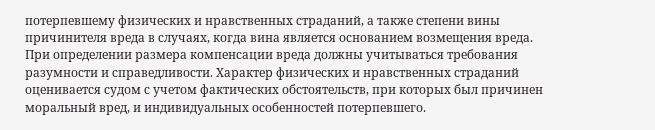потерпевшему физических и нравственных страданий, а также степени вины причинителя вреда в случаях, когда вина является основанием возмещения вреда. При определении размера компенсации вреда должны учитываться требования разумности и справедливости. Характер физических и нравственных страданий оценивается судом с учетом фактических обстоятельств, при которых был причинен моральный вред, и индивидуальных особенностей потерпевшего.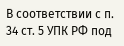В соответствии с п. 34 ст. 5 УПК РФ под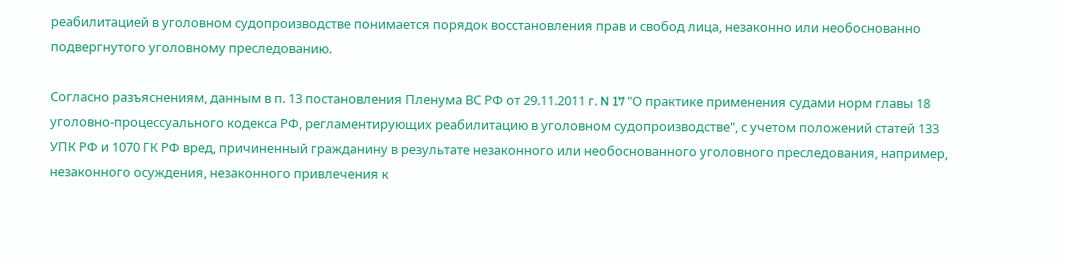реабилитацией в уголовном судопроизводстве понимается порядок восстановления прав и свобод лица, незаконно или необоснованно подвергнутого уголовному преследованию.

Согласно разъяснениям, данным в п. 13 постановления Пленума ВС РФ от 29.11.2011 г. N 17 "О практике применения судами норм главы 18 уголовно-процессуального кодекса РФ, регламентирующих реабилитацию в уголовном судопроизводстве", с учетом положений статей 133 УПК РФ и 1070 ГК РФ вред, причиненный гражданину в результате незаконного или необоснованного уголовного преследования, например, незаконного осуждения, незаконного привлечения к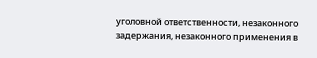уголовной ответственности, незаконного задержания, незаконного применения в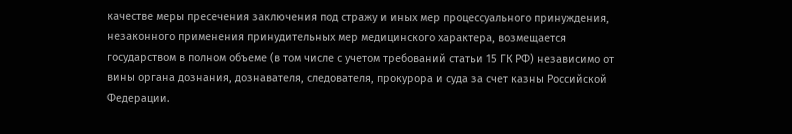качестве меры пресечения заключения под стражу и иных мер процессуального принуждения, незаконного применения принудительных мер медицинского характера, возмещается государством в полном объеме (в том числе с учетом требований статьи 15 ГК РФ) независимо от вины органа дознания, дознавателя, следователя, прокурора и суда за счет казны Российской Федерации.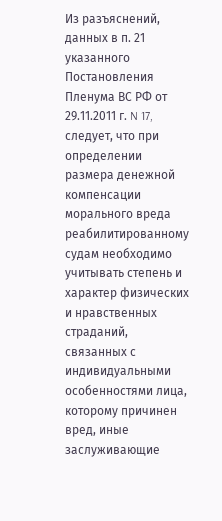Из разъяснений, данных в п. 21 указанного Постановления Пленума ВС РФ от 29.11.2011 г. N 17, следует, что при определении размера денежной компенсации морального вреда реабилитированному судам необходимо учитывать степень и характер физических и нравственных страданий, связанных с индивидуальными особенностями лица, которому причинен вред, иные заслуживающие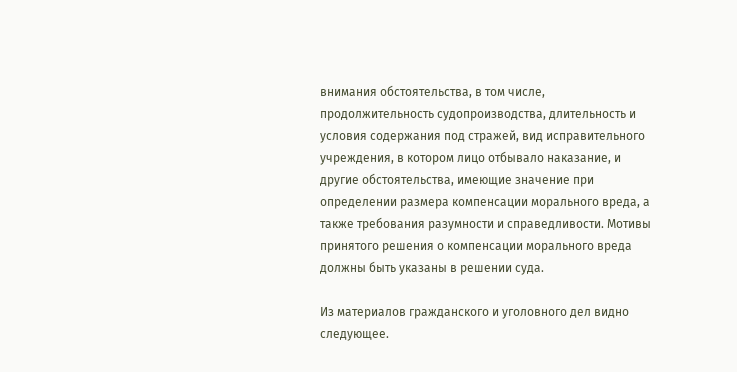внимания обстоятельства, в том числе, продолжительность судопроизводства, длительность и условия содержания под стражей, вид исправительного учреждения, в котором лицо отбывало наказание, и другие обстоятельства, имеющие значение при определении размера компенсации морального вреда, а также требования разумности и справедливости. Мотивы принятого решения о компенсации морального вреда должны быть указаны в решении суда.

Из материалов гражданского и уголовного дел видно следующее.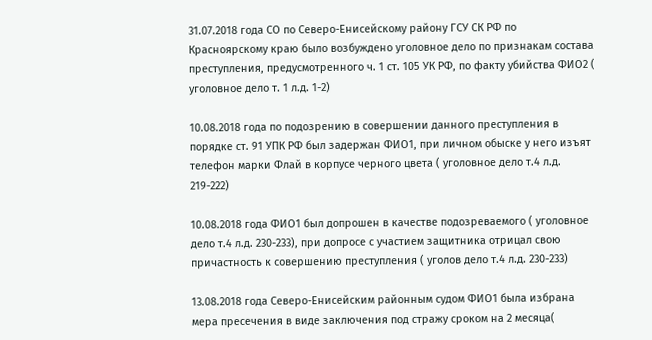31.07.2018 года СО по Северо-Енисейскому району ГСУ СК РФ по Красноярскому краю было возбуждено уголовное дело по признакам состава преступления, предусмотренного ч. 1 ст. 105 УК РФ, по факту убийства ФИО2 ( уголовное дело т. 1 л.д. 1-2)

10.08.2018 года по подозрению в совершении данного преступления в порядке ст. 91 УПК РФ был задержан ФИО1, при личном обыске у него изъят телефон марки Флай в корпусе черного цвета ( уголовное дело т.4 л.д. 219-222)

10.08.2018 года ФИО1 был допрошен в качестве подозреваемого ( уголовное дело т.4 л.д. 230-233), при допросе с участием защитника отрицал свою причастность к совершению преступления ( уголов дело т.4 л.д. 230-233)

13.08.2018 года Северо-Енисейским районным судом ФИО1 была избрана мера пресечения в виде заключения под стражу сроком на 2 месяца(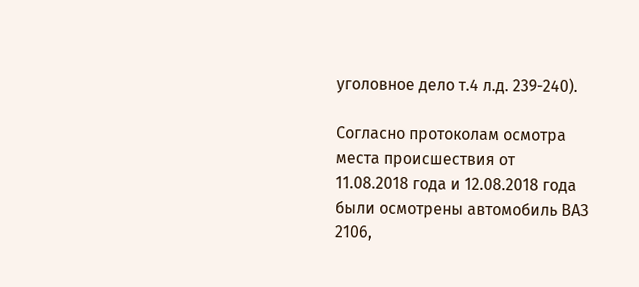уголовное дело т.4 л.д. 239-240).

Согласно протоколам осмотра места происшествия от 11.08.2018 года и 12.08.2018 года были осмотрены автомобиль ВАЗ 2106,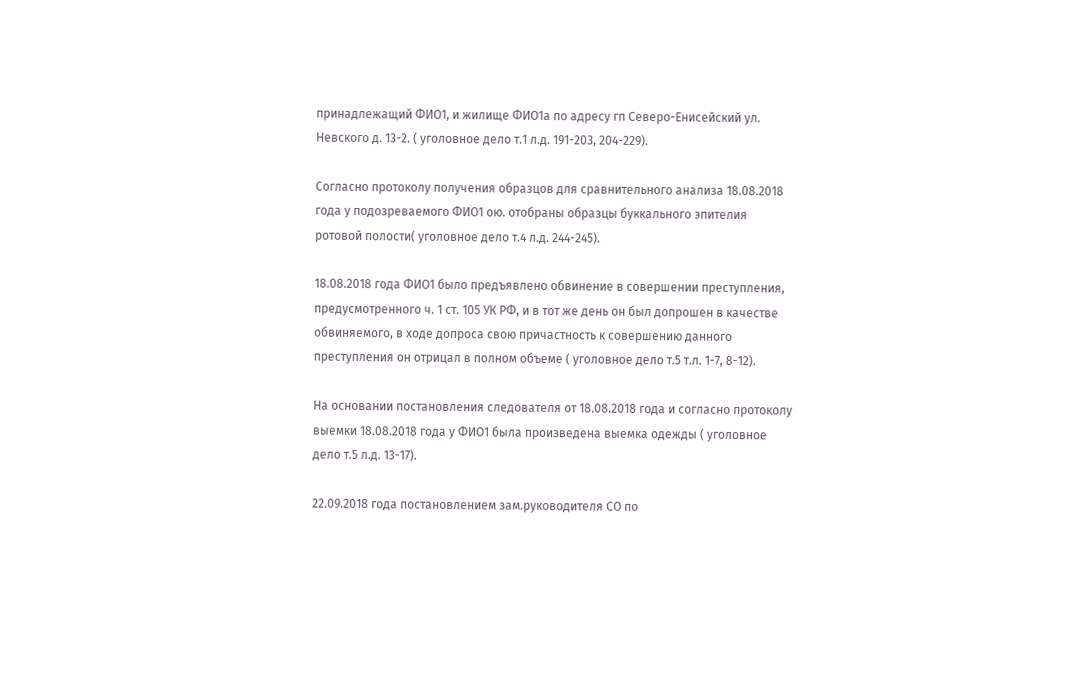принадлежащий ФИО1, и жилище ФИО1а по адресу гп Северо-Енисейский ул. Невского д. 13-2. ( уголовное дело т.1 л.д. 191-203, 204-229).

Согласно протоколу получения образцов для сравнительного анализа 18.08.2018 года у подозреваемого ФИО1 ою. отобраны образцы буккального эпителия ротовой полости( уголовное дело т.4 л.д. 244-245).

18.08.2018 года ФИО1 было предъявлено обвинение в совершении преступления, предусмотренного ч. 1 ст. 105 УК РФ, и в тот же день он был допрошен в качестве обвиняемого, в ходе допроса свою причастность к совершению данного преступления он отрицал в полном объеме ( уголовное дело т.5 т.л. 1-7, 8-12).

На основании постановления следователя от 18.08.2018 года и согласно протоколу выемки 18.08.2018 года у ФИО1 была произведена выемка одежды ( уголовное дело т.5 л.д. 13-17).

22.09.2018 года постановлением зам.руководителя СО по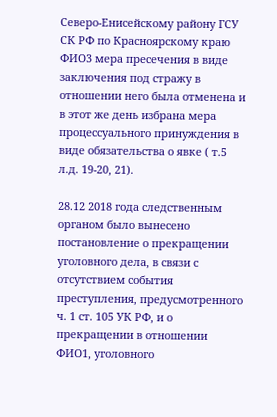Северо-Енисейскому району ГСУ СК РФ по Красноярскому краю ФИО3 мера пресечения в виде заключения под стражу в отношении него была отменена и в этот же день избрана мера процессуального принуждения в виде обязательства о явке ( т.5 л.д. 19-20, 21).

28.12 2018 года следственным органом было вынесено постановление о прекращении уголовного дела, в связи с отсутствием события преступления, предусмотренного ч. 1 ст. 105 УК РФ, и о прекращении в отношении ФИО1, уголовного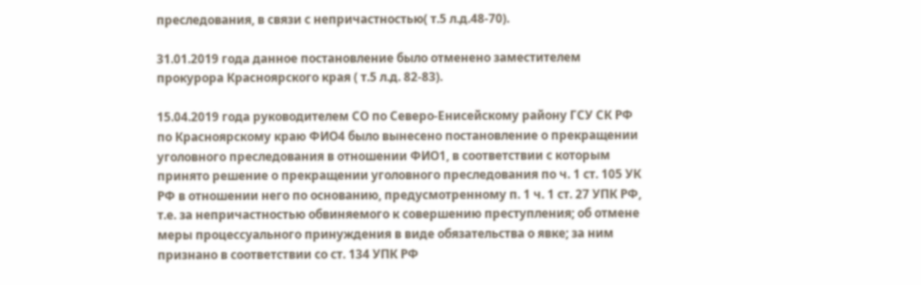преследования, в связи с непричастностью( т.5 л.д.48-70).

31.01.2019 года данное постановление было отменено заместителем прокурора Красноярского края ( т.5 л.д. 82-83).

15.04.2019 года руководителем СО по Северо-Енисейскому району ГСУ СК РФ по Красноярскому краю ФИО4 было вынесено постановление о прекращении уголовного преследования в отношении ФИО1, в соответствии с которым принято решение о прекращении уголовного преследования по ч. 1 ст. 105 УК РФ в отношении него по основанию, предусмотренному п. 1 ч. 1 ст. 27 УПК РФ, т.е. за непричастностью обвиняемого к совершению преступления; об отмене меры процессуального принуждения в виде обязательства о явке; за ним признано в соответствии со ст. 134 УПК РФ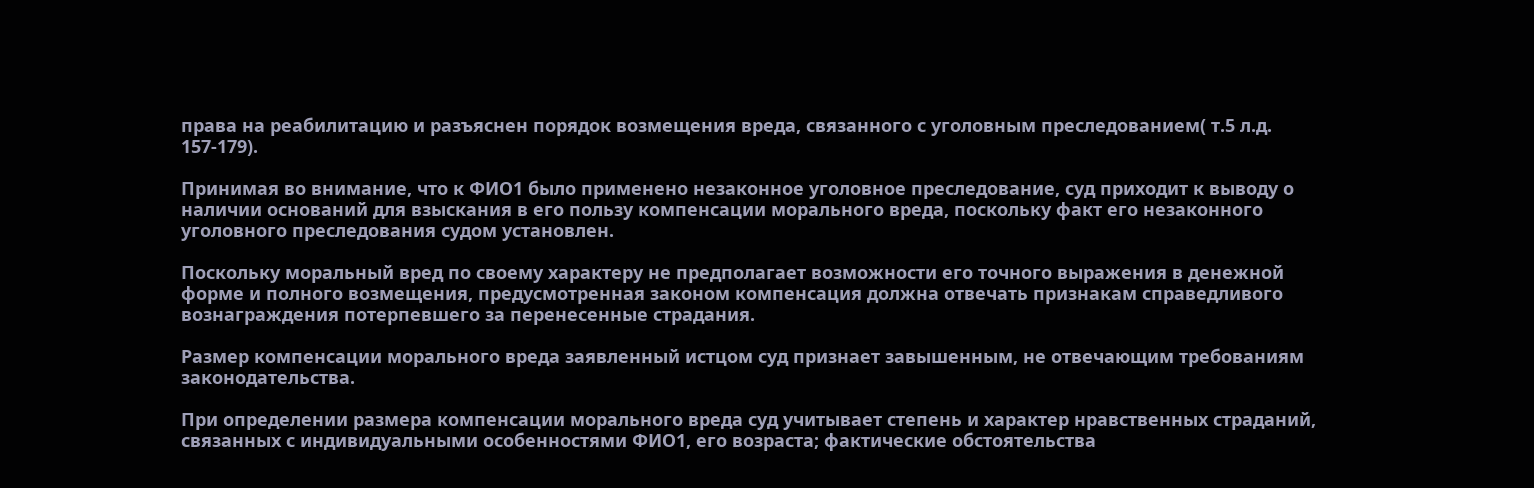права на реабилитацию и разъяснен порядок возмещения вреда, связанного с уголовным преследованием( т.5 л.д. 157-179).

Принимая во внимание, что к ФИО1 было применено незаконное уголовное преследование, суд приходит к выводу о наличии оснований для взыскания в его пользу компенсации морального вреда, поскольку факт его незаконного уголовного преследования судом установлен.

Поскольку моральный вред по своему характеру не предполагает возможности его точного выражения в денежной форме и полного возмещения, предусмотренная законом компенсация должна отвечать признакам справедливого вознаграждения потерпевшего за перенесенные страдания.

Размер компенсации морального вреда заявленный истцом суд признает завышенным, не отвечающим требованиям законодательства.

При определении размера компенсации морального вреда суд учитывает степень и характер нравственных страданий, связанных с индивидуальными особенностями ФИО1, его возраста; фактические обстоятельства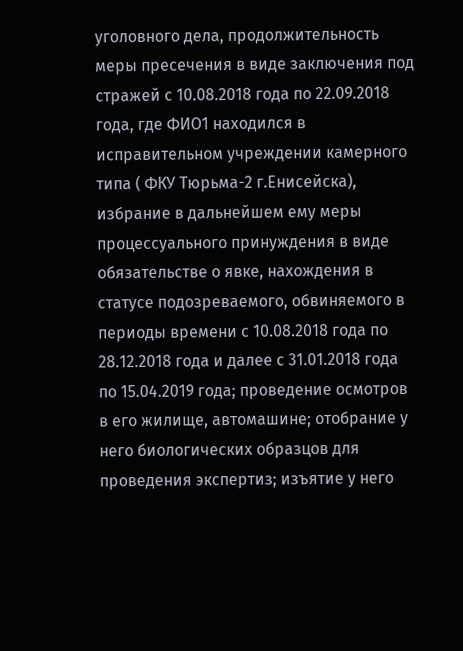уголовного дела, продолжительность меры пресечения в виде заключения под стражей с 10.08.2018 года по 22.09.2018 года, где ФИО1 находился в исправительном учреждении камерного типа ( ФКУ Тюрьма-2 г.Енисейска), избрание в дальнейшем ему меры процессуального принуждения в виде обязательстве о явке, нахождения в статусе подозреваемого, обвиняемого в периоды времени с 10.08.2018 года по 28.12.2018 года и далее с 31.01.2018 года по 15.04.2019 года; проведение осмотров в его жилище, автомашине; отобрание у него биологических образцов для проведения экспертиз; изъятие у него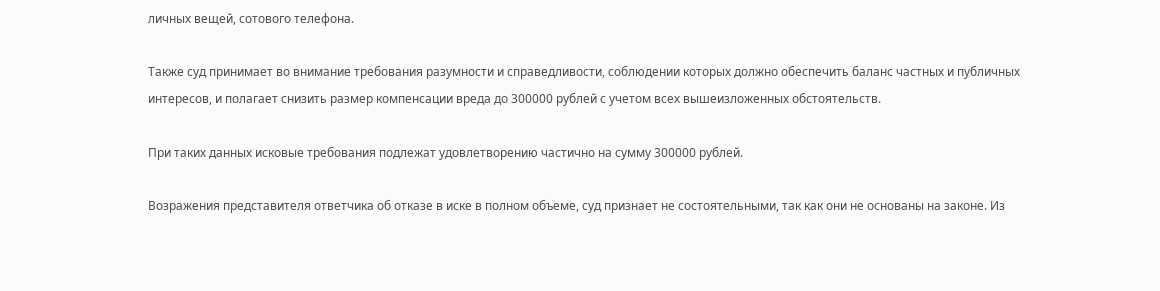личных вещей, сотового телефона.

Также суд принимает во внимание требования разумности и справедливости, соблюдении которых должно обеспечить баланс частных и публичных интересов, и полагает снизить размер компенсации вреда до 300000 рублей с учетом всех вышеизложенных обстоятельств.

При таких данных исковые требования подлежат удовлетворению частично на сумму 300000 рублей.

Возражения представителя ответчика об отказе в иске в полном объеме, суд признает не состоятельными, так как они не основаны на законе. Из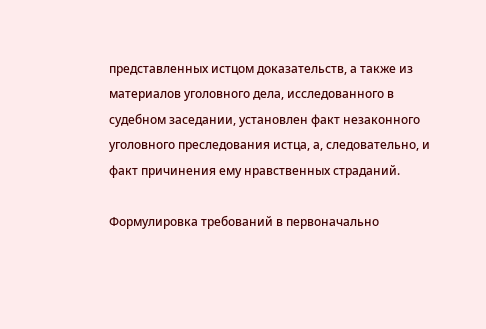представленных истцом доказательств, а также из материалов уголовного дела, исследованного в судебном заседании, установлен факт незаконного уголовного преследования истца, а, следовательно, и факт причинения ему нравственных страданий.

Формулировка требований в первоначально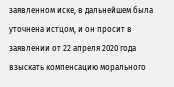заявленном иске, в дальнейшем была уточнена истцом, и он просит в заявлении от 22 апреля 2020 года взыскать компенсацию морального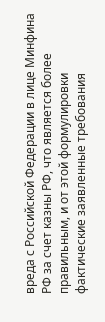вреда с Российской Федерации в лице Минфина РФ за счет казны РФ, что является более правильным, и от этой формулировки фактические заявленные требования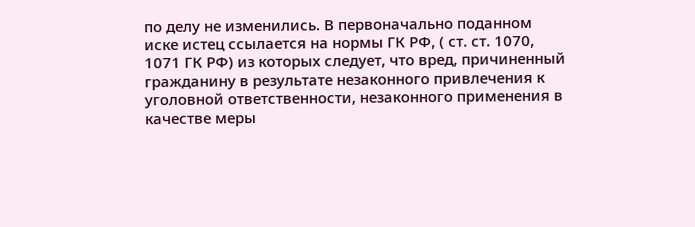по делу не изменились. В первоначально поданном иске истец ссылается на нормы ГК РФ, ( ст. ст. 1070, 1071 ГК РФ) из которых следует, что вред, причиненный гражданину в результате незаконного привлечения к уголовной ответственности, незаконного применения в качестве меры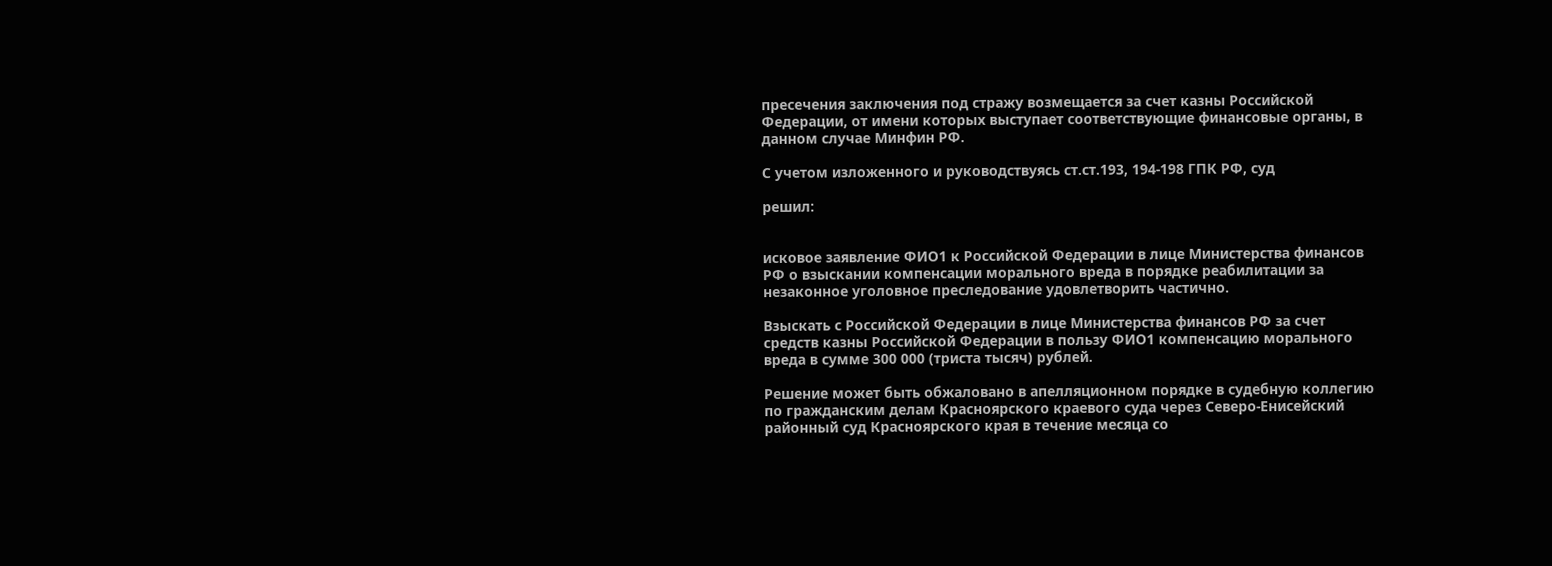пресечения заключения под стражу возмещается за счет казны Российской Федерации, от имени которых выступает соответствующие финансовые органы, в данном случае Минфин РФ.

С учетом изложенного и руководствуясь ст.ст.193, 194-198 ГПК РФ, суд

решил:


исковое заявление ФИО1 к Российской Федерации в лице Министерства финансов РФ о взыскании компенсации морального вреда в порядке реабилитации за незаконное уголовное преследование удовлетворить частично.

Взыскать с Российской Федерации в лице Министерства финансов РФ за счет средств казны Российской Федерации в пользу ФИО1 компенсацию морального вреда в сумме 300 000 (триста тысяч) рублей.

Решение может быть обжаловано в апелляционном порядке в судебную коллегию по гражданским делам Красноярского краевого суда через Северо-Енисейский районный суд Красноярского края в течение месяца со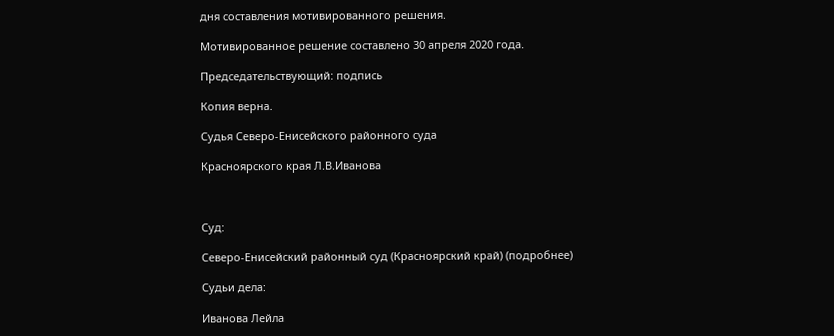дня составления мотивированного решения.

Мотивированное решение составлено 30 апреля 2020 года.

Председательствующий: подпись

Копия верна.

Судья Северо-Енисейского районного суда

Красноярского края Л.В.Иванова



Суд:

Северо-Енисейский районный суд (Красноярский край) (подробнее)

Судьи дела:

Иванова Лейла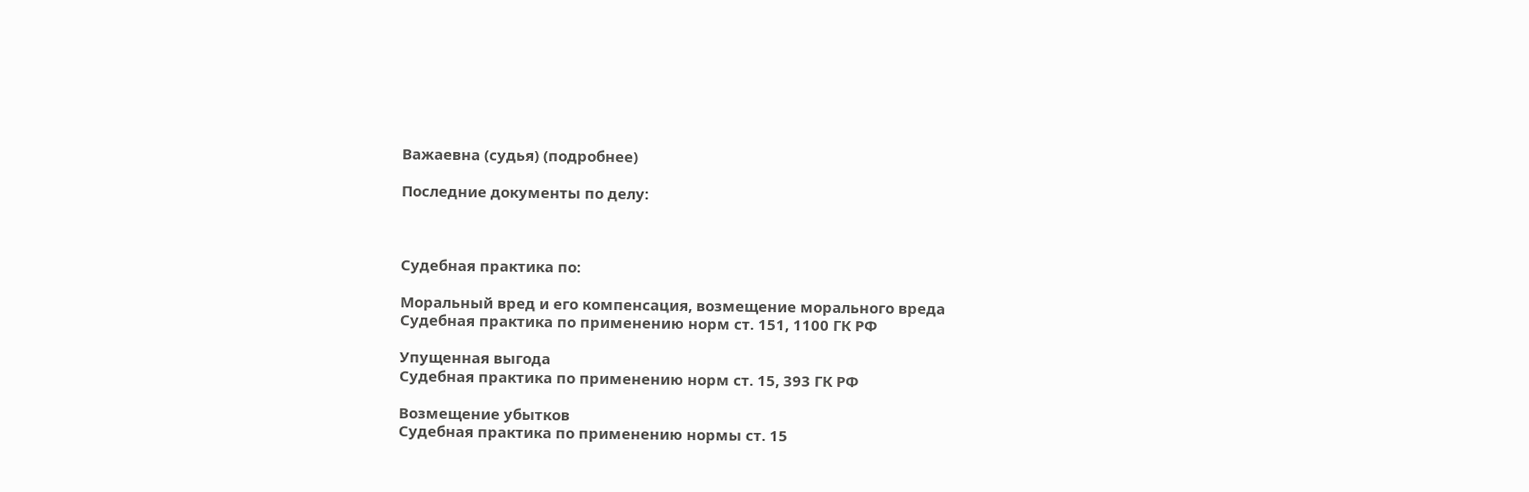Важаевна (судья) (подробнее)

Последние документы по делу:



Судебная практика по:

Моральный вред и его компенсация, возмещение морального вреда
Судебная практика по применению норм ст. 151, 1100 ГК РФ

Упущенная выгода
Судебная практика по применению норм ст. 15, 393 ГК РФ

Возмещение убытков
Судебная практика по применению нормы ст. 15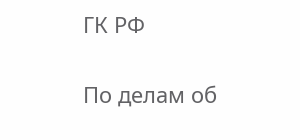ГК РФ

По делам об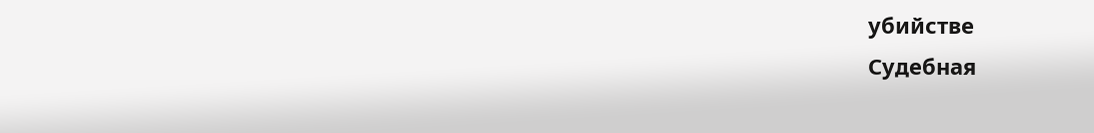убийстве
Судебная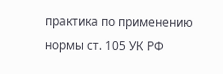практика по применению нормы ст. 105 УК РФ